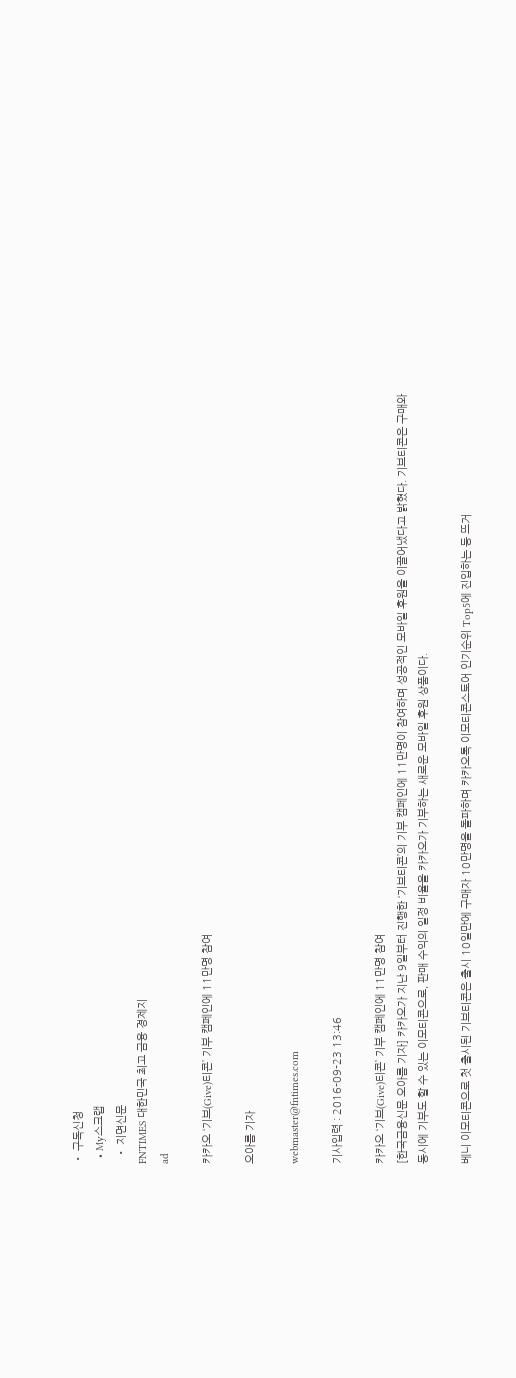• 구독신청
  • My스크랩
  • 지면신문
FNTIMES 대한민국 최고 금융 경제지
ad

카카오 ‘기브(Give)티콘’ 기부 캠페인에 11만명 참여

오아름 기자

webmaster@fntimes.com

기사입력 : 2016-09-23 13:46

카카오 ‘기브(Give)티콘’ 기부 캠페인에 11만명 참여
[한국금융신문 오아름 기자] 카카오가 지난 9일부터 진행한 ‘기브티콘’의 기부 캠페인에 11만명이 참여하며 성공적인 모바일 후원을 이끌어냈다고 밝혔다. 기브티콘은 구매와 동시에 기부도 할 수 있는 이모티콘으로, 판매 수익의 일정 비율을 카카오가 기부하는 새로운 모바일 후원 상품이다.

베니 이모티콘으로 첫 출시된 기브티콘은 출시 10일만에 구매자 10만명을 돌파하며 카카오톡 이모티콘스토어 인기순위 Top5에 진입하는 등 뜨거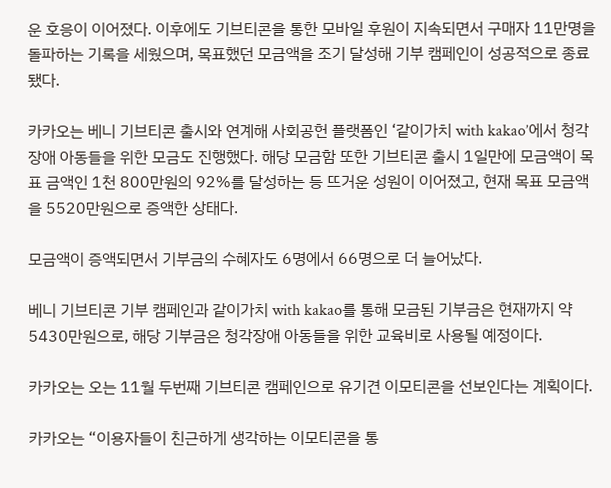운 호응이 이어졌다. 이후에도 기브티콘을 통한 모바일 후원이 지속되면서 구매자 11만명을 돌파하는 기록을 세웠으며, 목표했던 모금액을 조기 달성해 기부 캠페인이 성공적으로 종료됐다.

카카오는 베니 기브티콘 출시와 연계해 사회공헌 플랫폼인 ‘같이가치 with kakao’에서 청각장애 아동들을 위한 모금도 진행했다. 해당 모금함 또한 기브티콘 출시 1일만에 모금액이 목표 금액인 1천 800만원의 92%를 달성하는 등 뜨거운 성원이 이어졌고, 현재 목표 모금액을 5520만원으로 증액한 상태다.

모금액이 증액되면서 기부금의 수혜자도 6명에서 66명으로 더 늘어났다.

베니 기브티콘 기부 캠페인과 같이가치 with kakao를 통해 모금된 기부금은 현재까지 약 5430만원으로, 해당 기부금은 청각장애 아동들을 위한 교육비로 사용될 예정이다.

카카오는 오는 11월 두번째 기브티콘 캠페인으로 유기견 이모티콘을 선보인다는 계획이다.

카카오는 “이용자들이 친근하게 생각하는 이모티콘을 통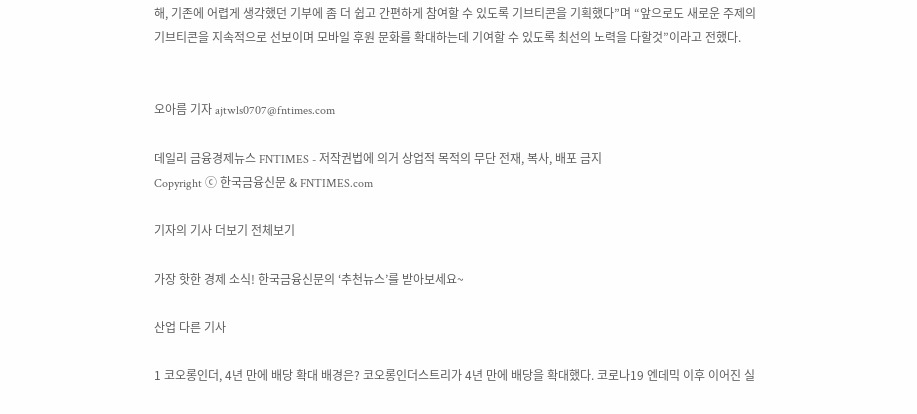해, 기존에 어렵게 생각했던 기부에 좀 더 쉽고 간편하게 참여할 수 있도록 기브티콘을 기획했다”며 “앞으로도 새로운 주제의 기브티콘을 지속적으로 선보이며 모바일 후원 문화를 확대하는데 기여할 수 있도록 최선의 노력을 다할것”이라고 전했다.


오아름 기자 ajtwls0707@fntimes.com

데일리 금융경제뉴스 FNTIMES - 저작권법에 의거 상업적 목적의 무단 전재, 복사, 배포 금지
Copyright ⓒ 한국금융신문 & FNTIMES.com

기자의 기사 더보기 전체보기

가장 핫한 경제 소식! 한국금융신문의 ‘추천뉴스’를 받아보세요~

산업 다른 기사

1 코오롱인더, 4년 만에 배당 확대 배경은? 코오롱인더스트리가 4년 만에 배당을 확대했다. 코로나19 엔데믹 이후 이어진 실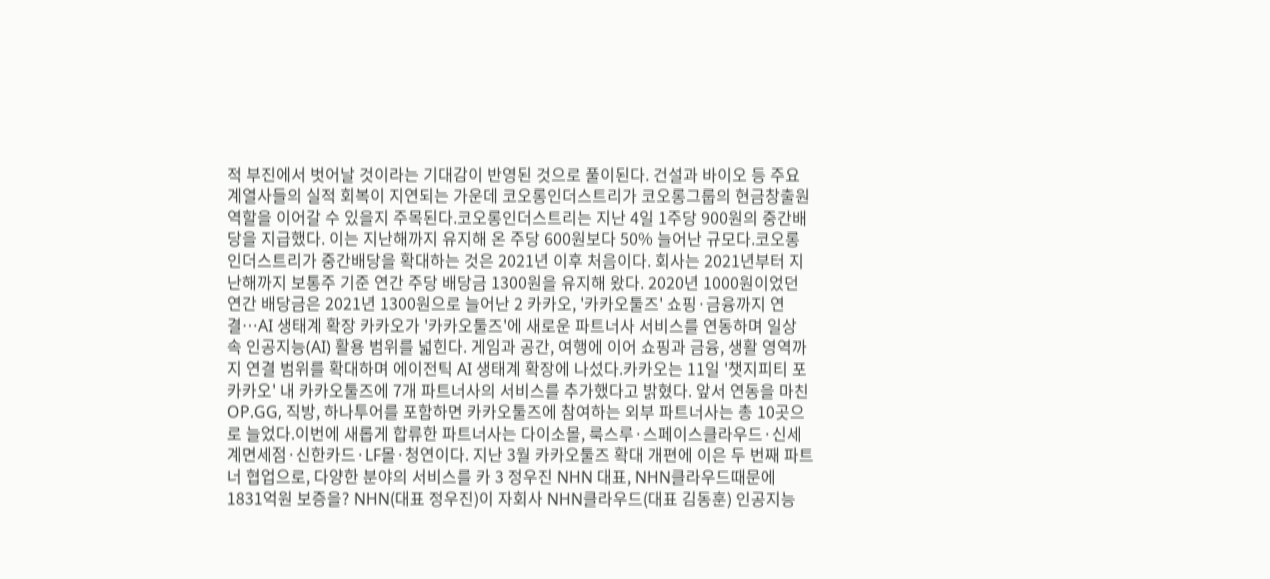적 부진에서 벗어날 것이라는 기대감이 반영된 것으로 풀이된다. 건설과 바이오 등 주요 계열사들의 실적 회복이 지연되는 가운데 코오롱인더스트리가 코오롱그룹의 현금창출원 역할을 이어갈 수 있을지 주목된다.코오롱인더스트리는 지난 4일 1주당 900원의 중간배당을 지급했다. 이는 지난해까지 유지해 온 주당 600원보다 50% 늘어난 규모다.코오롱인더스트리가 중간배당을 확대하는 것은 2021년 이후 처음이다. 회사는 2021년부터 지난해까지 보통주 기준 연간 주당 배당금 1300원을 유지해 왔다. 2020년 1000원이었던 연간 배당금은 2021년 1300원으로 늘어난 2 카카오, '카카오툴즈' 쇼핑·금융까지 연결…AI 생태계 확장 카카오가 '카카오툴즈'에 새로운 파트너사 서비스를 연동하며 일상 속 인공지능(AI) 활용 범위를 넓힌다. 게임과 공간, 여행에 이어 쇼핑과 금융, 생활 영역까지 연결 범위를 확대하며 에이전틱 AI 생태계 확장에 나섰다.카카오는 11일 '챗지피티 포 카카오' 내 카카오툴즈에 7개 파트너사의 서비스를 추가했다고 밝혔다. 앞서 연동을 마친 OP.GG, 직방, 하나투어를 포함하면 카카오툴즈에 참여하는 외부 파트너사는 총 10곳으로 늘었다.이번에 새롭게 합류한 파트너사는 다이소몰, 룩스루·스페이스클라우드·신세계면세점·신한카드·LF몰·청연이다. 지난 3월 카카오툴즈 확대 개편에 이은 두 번째 파트너 협업으로, 다양한 분야의 서비스를 카 3 정우진 NHN 대표, NHN클라우드때문에 1831억원 보증을? NHN(대표 정우진)이 자회사 NHN클라우드(대표 김동훈) 인공지능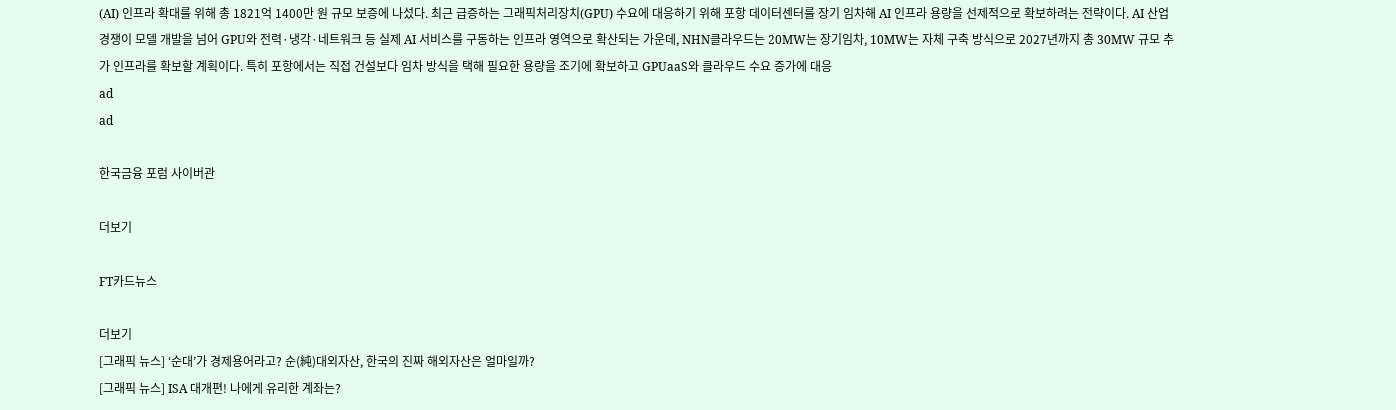(AI) 인프라 확대를 위해 총 1821억 1400만 원 규모 보증에 나섰다. 최근 급증하는 그래픽처리장치(GPU) 수요에 대응하기 위해 포항 데이터센터를 장기 임차해 AI 인프라 용량을 선제적으로 확보하려는 전략이다. AI 산업 경쟁이 모델 개발을 넘어 GPU와 전력·냉각·네트워크 등 실제 AI 서비스를 구동하는 인프라 영역으로 확산되는 가운데, NHN클라우드는 20MW는 장기임차, 10MW는 자체 구축 방식으로 2027년까지 총 30MW 규모 추가 인프라를 확보할 계획이다. 특히 포항에서는 직접 건설보다 임차 방식을 택해 필요한 용량을 조기에 확보하고 GPUaaS와 클라우드 수요 증가에 대응
ad
ad

한국금융 포럼 사이버관

더보기

FT카드뉴스

더보기
[그래픽 뉴스] ‘순대’가 경제용어라고? 순(純)대외자산, 한국의 진짜 해외자산은 얼마일까?
[그래픽 뉴스] ISA 대개편! 나에게 유리한 계좌는?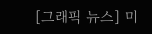[그래픽 뉴스] 미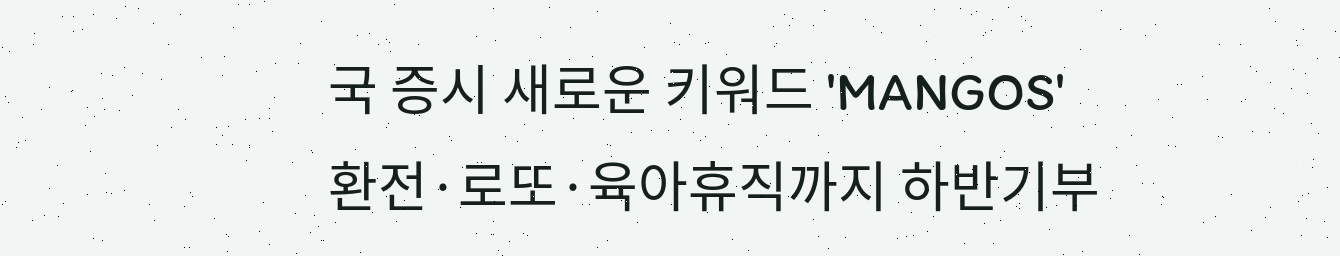국 증시 새로운 키워드 'MANGOS'
환전·로또·육아휴직까지 하반기부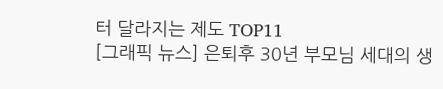터 달라지는 제도 TOP11
[그래픽 뉴스] 은퇴후 30년 부모님 세대의 생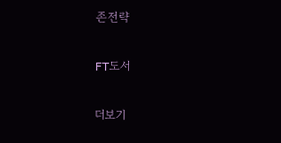존전략

FT도서

더보기